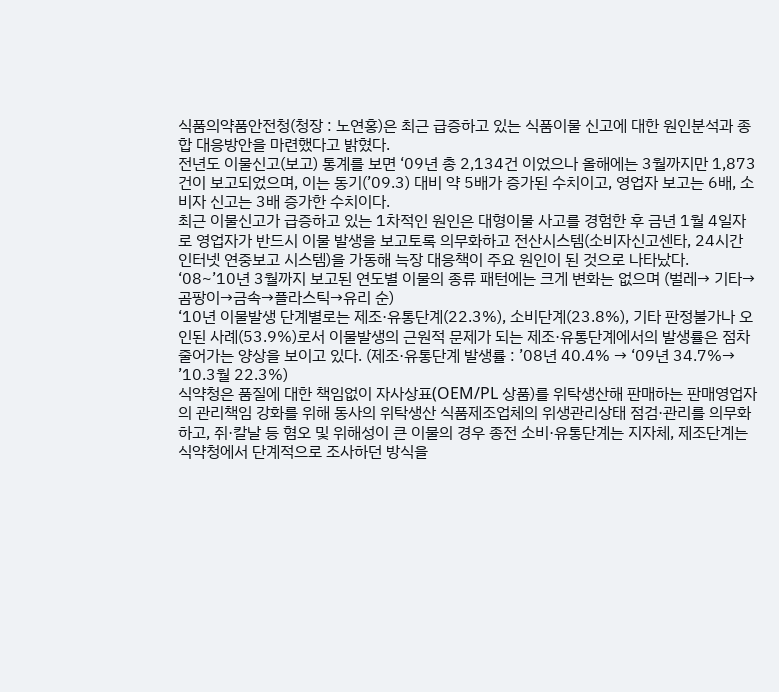식품의약품안전청(청장 : 노연홍)은 최근 급증하고 있는 식품이물 신고에 대한 원인분석과 종합 대응방안을 마련했다고 밝혔다.
전년도 이물신고(보고) 통계를 보면 ‘09년 총 2,134건 이었으나 올해에는 3월까지만 1,873건이 보고되었으며, 이는 동기(’09.3) 대비 약 5배가 증가된 수치이고, 영업자 보고는 6배, 소비자 신고는 3배 증가한 수치이다.
최근 이물신고가 급증하고 있는 1차적인 원인은 대형이물 사고를 경험한 후 금년 1월 4일자로 영업자가 반드시 이물 발생을 보고토록 의무화하고 전산시스템(소비자신고센타, 24시간 인터넷 연중보고 시스템)을 가동해 늑장 대응책이 주요 원인이 된 것으로 나타났다.
‘08~’10년 3월까지 보고된 연도별 이물의 종류 패턴에는 크게 변화는 없으며 (벌레→ 기타→곰팡이→금속→플라스틱→유리 순)
‘10년 이물발생 단계별로는 제조·유통단계(22.3%), 소비단계(23.8%), 기타 판정불가나 오인된 사례(53.9%)로서 이물발생의 근원적 문제가 되는 제조·유통단계에서의 발생률은 점차 줄어가는 양상을 보이고 있다. (제조·유통단계 발생률 : ’08년 40.4% → ‘09년 34.7%→ ’10.3월 22.3%)
식약청은 품질에 대한 책임없이 자사상표(OEM/PL 상품)를 위탁생산해 판매하는 판매영업자의 관리책임 강화를 위해 동사의 위탁생산 식품제조업체의 위생관리상태 점검·관리를 의무화하고, 쥐·칼날 등 혐오 및 위해성이 큰 이물의 경우 종전 소비·유통단계는 지자체, 제조단계는 식약청에서 단계적으로 조사하던 방식을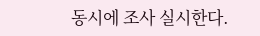동시에 조사 실시한다.